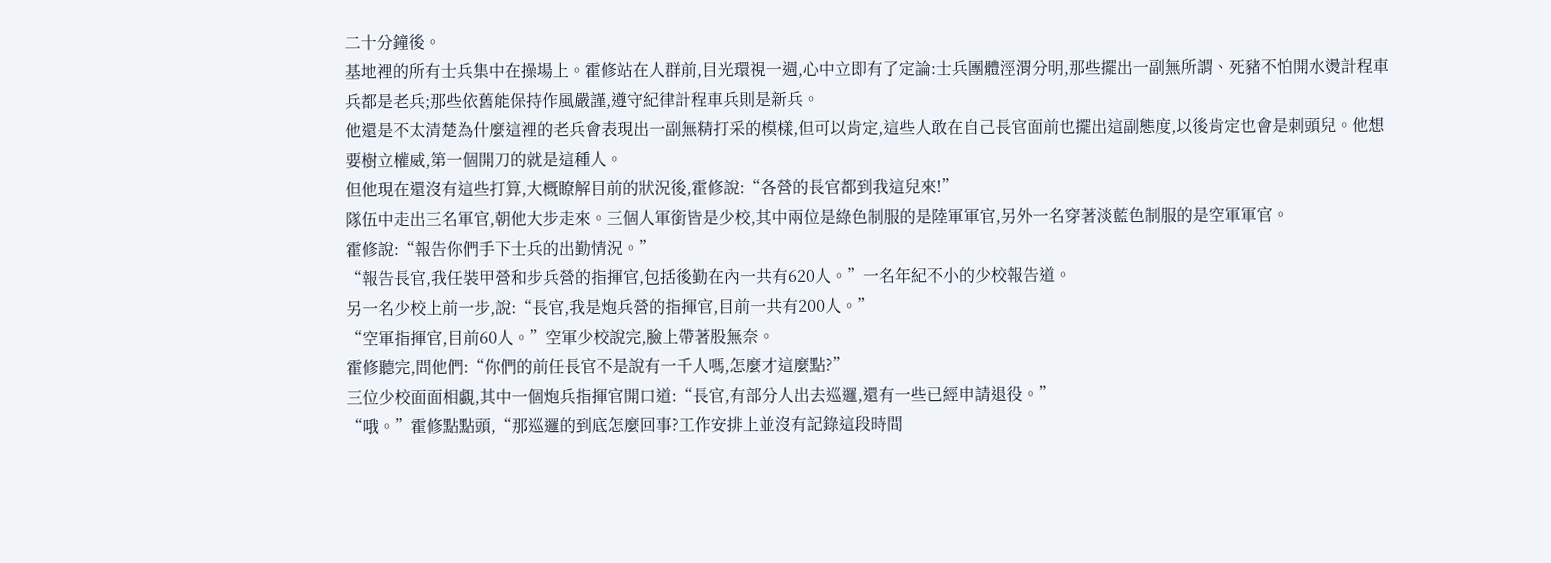二十分鐘後。
基地裡的所有士兵集中在操場上。霍修站在人群前,目光環視一週,心中立即有了定論:士兵團體涇渭分明,那些擺出一副無所謂、死豬不怕開水燙計程車兵都是老兵;那些依舊能保持作風嚴謹,遵守紀律計程車兵則是新兵。
他還是不太清楚為什麼這裡的老兵會表現出一副無精打采的模樣,但可以肯定,這些人敢在自己長官面前也擺出這副態度,以後肯定也會是刺頭兒。他想要樹立權威,第一個開刀的就是這種人。
但他現在還沒有這些打算,大概瞭解目前的狀況後,霍修說:“各營的長官都到我這兒來!”
隊伍中走出三名軍官,朝他大步走來。三個人軍銜皆是少校,其中兩位是綠色制服的是陸軍軍官,另外一名穿著淡藍色制服的是空軍軍官。
霍修說:“報告你們手下士兵的出勤情況。”
“報告長官,我任裝甲營和步兵營的指揮官,包括後勤在內一共有620人。”一名年紀不小的少校報告道。
另一名少校上前一步,說:“長官,我是炮兵營的指揮官,目前一共有200人。”
“空軍指揮官,目前60人。”空軍少校說完,臉上帶著股無奈。
霍修聽完,問他們:“你們的前任長官不是說有一千人嗎,怎麼才這麼點?”
三位少校面面相覷,其中一個炮兵指揮官開口道:“長官,有部分人出去巡邏,還有一些已經申請退役。”
“哦。”霍修點點頭,“那巡邏的到底怎麼回事?工作安排上並沒有記錄這段時間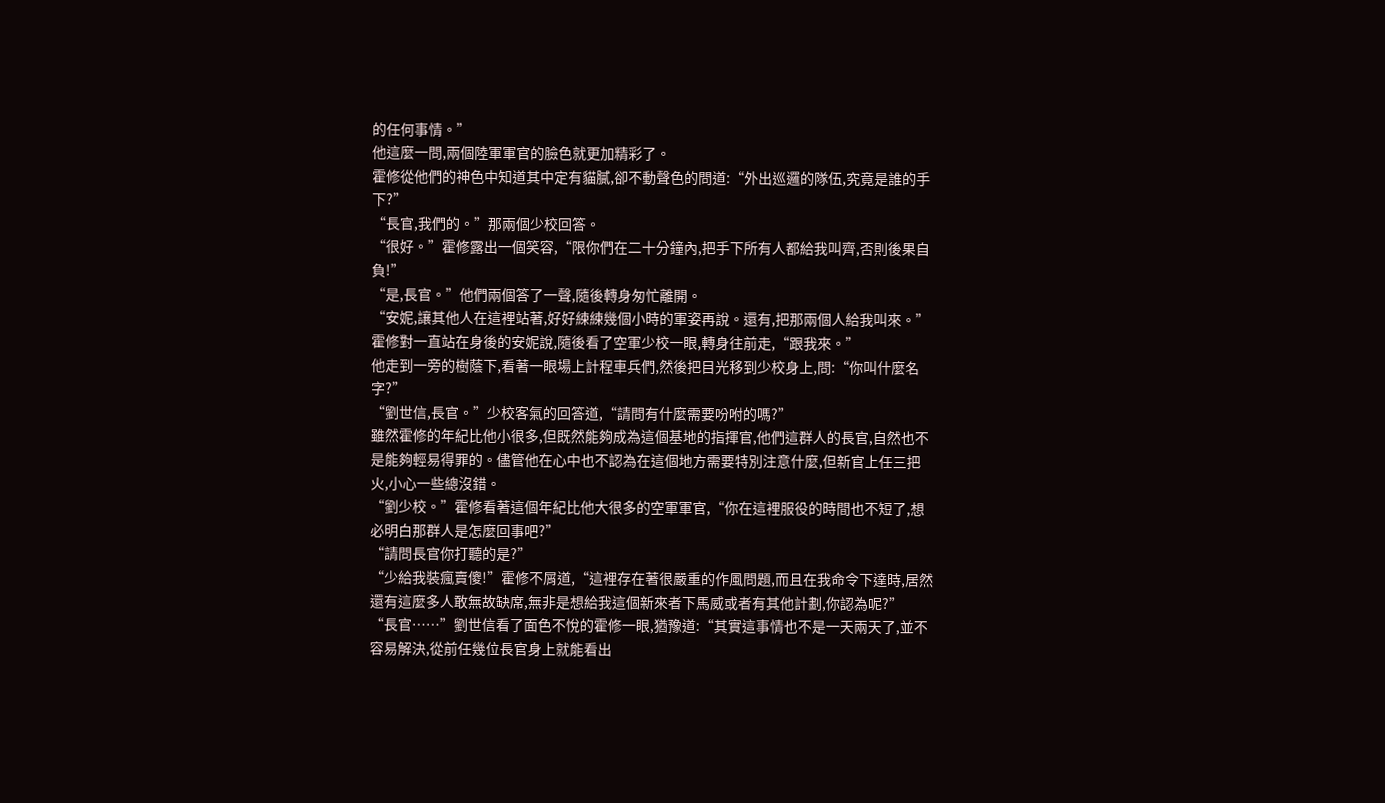的任何事情。”
他這麼一問,兩個陸軍軍官的臉色就更加精彩了。
霍修從他們的神色中知道其中定有貓膩,卻不動聲色的問道:“外出巡邏的隊伍,究竟是誰的手下?”
“長官,我們的。”那兩個少校回答。
“很好。”霍修露出一個笑容,“限你們在二十分鐘內,把手下所有人都給我叫齊,否則後果自負!”
“是,長官。”他們兩個答了一聲,隨後轉身匆忙離開。
“安妮,讓其他人在這裡站著,好好練練幾個小時的軍姿再說。還有,把那兩個人給我叫來。”霍修對一直站在身後的安妮說,隨後看了空軍少校一眼,轉身往前走,“跟我來。”
他走到一旁的樹蔭下,看著一眼場上計程車兵們,然後把目光移到少校身上,問:“你叫什麼名字?”
“劉世信,長官。”少校客氣的回答道,“請問有什麼需要吩咐的嗎?”
雖然霍修的年紀比他小很多,但既然能夠成為這個基地的指揮官,他們這群人的長官,自然也不是能夠輕易得罪的。儘管他在心中也不認為在這個地方需要特別注意什麼,但新官上任三把火,小心一些總沒錯。
“劉少校。”霍修看著這個年紀比他大很多的空軍軍官,“你在這裡服役的時間也不短了,想必明白那群人是怎麼回事吧?”
“請問長官你打聽的是?”
“少給我裝瘋賣傻!”霍修不屑道,“這裡存在著很嚴重的作風問題,而且在我命令下達時,居然還有這麼多人敢無故缺席,無非是想給我這個新來者下馬威或者有其他計劃,你認為呢?”
“長官……”劉世信看了面色不悅的霍修一眼,猶豫道:“其實這事情也不是一天兩天了,並不容易解決,從前任幾位長官身上就能看出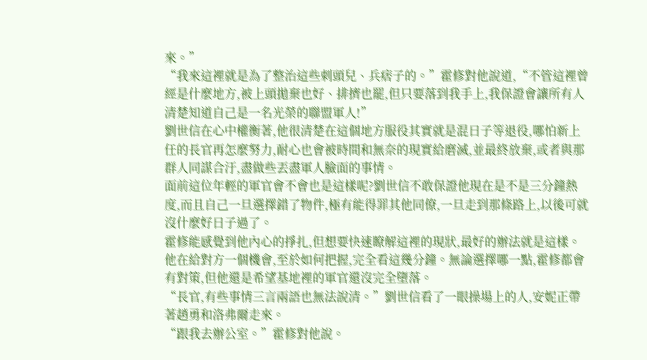來。”
“我來這裡就是為了整治這些刺頭兒、兵痞子的。”霍修對他說道,“不管這裡曾經是什麼地方,被上頭拋棄也好、排擠也罷,但只要落到我手上,我保證會讓所有人清楚知道自己是一名光榮的聯盟軍人!”
劉世信在心中權衡著,他很清楚在這個地方服役其實就是混日子等退役,哪怕新上任的長官再怎麼努力,耐心也會被時間和無奈的現實給磨滅,並最終放棄,或者與那群人同謀合汙,盡做些丟盡軍人臉面的事情。
面前這位年輕的軍官會不會也是這樣呢?劉世信不敢保證他現在是不是三分鐘熱度,而且自己一旦選擇錯了物件,極有能得罪其他同僚,一旦走到那條路上,以後可就沒什麼好日子過了。
霍修能感覺到他內心的掙扎,但想要快速瞭解這裡的現狀,最好的辦法就是這樣。他在給對方一個機會,至於如何把握,完全看這幾分鐘。無論選擇哪一點,霍修都會有對策,但他還是希望基地裡的軍官還沒完全墮落。
“長官,有些事情三言兩語也無法說清。”劉世信看了一眼操場上的人,安妮正帶著趙勇和洛弗爾走來。
“跟我去辦公室。”霍修對他說。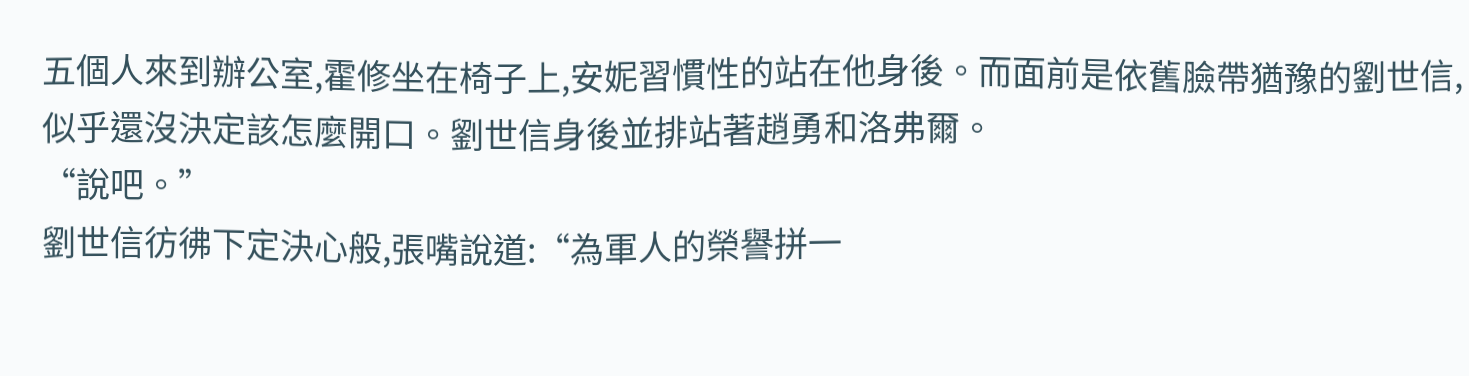五個人來到辦公室,霍修坐在椅子上,安妮習慣性的站在他身後。而面前是依舊臉帶猶豫的劉世信,似乎還沒決定該怎麼開口。劉世信身後並排站著趙勇和洛弗爾。
“說吧。”
劉世信彷彿下定決心般,張嘴說道:“為軍人的榮譽拼一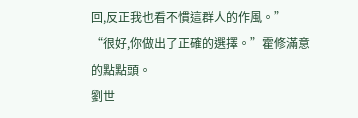回,反正我也看不慣這群人的作風。”
“很好,你做出了正確的選擇。”霍修滿意的點點頭。
劉世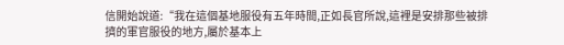信開始說道:“我在這個基地服役有五年時間,正如長官所說,這裡是安排那些被排擠的軍官服役的地方,屬於基本上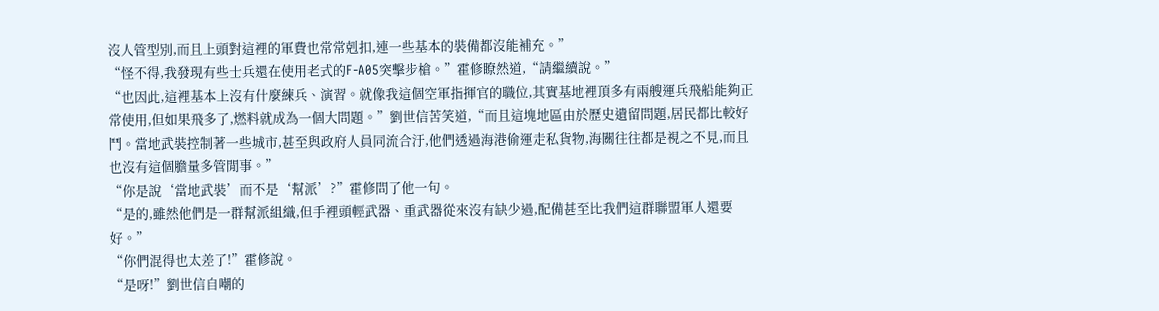沒人管型別,而且上頭對這裡的軍費也常常剋扣,連一些基本的裝備都沒能補充。”
“怪不得,我發現有些士兵還在使用老式的F-A05突擊步槍。”霍修瞭然道,“請繼續說。”
“也因此,這裡基本上沒有什麼練兵、演習。就像我這個空軍指揮官的職位,其實基地裡頂多有兩艘運兵飛船能夠正常使用,但如果飛多了,燃料就成為一個大問題。”劉世信苦笑道,“而且這塊地區由於歷史遺留問題,居民都比較好鬥。當地武裝控制著一些城市,甚至與政府人員同流合汙,他們透過海港偷運走私貨物,海關往往都是視之不見,而且也沒有這個膽量多管閒事。”
“你是說‘當地武裝’而不是‘幫派’?”霍修問了他一句。
“是的,雖然他們是一群幫派組織,但手裡頭輕武器、重武器從來沒有缺少過,配備甚至比我們這群聯盟軍人還要好。”
“你們混得也太差了!”霍修說。
“是呀!”劉世信自嘲的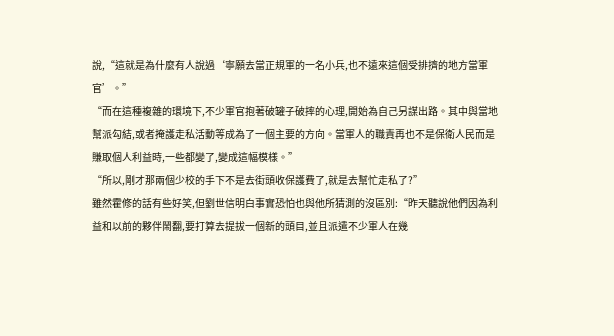說,“這就是為什麼有人說過‘寧願去當正規軍的一名小兵,也不遠來這個受排擠的地方當軍官’。”
“而在這種複雜的環境下,不少軍官抱著破罐子破摔的心理,開始為自己另謀出路。其中與當地幫派勾結,或者掩護走私活動等成為了一個主要的方向。當軍人的職責再也不是保衛人民而是賺取個人利益時,一些都變了,變成這幅模樣。”
“所以,剛才那兩個少校的手下不是去街頭收保護費了,就是去幫忙走私了?”
雖然霍修的話有些好笑,但劉世信明白事實恐怕也與他所猜測的沒區別:“昨天聽說他們因為利益和以前的夥伴鬧翻,要打算去提拔一個新的頭目,並且派遣不少軍人在幾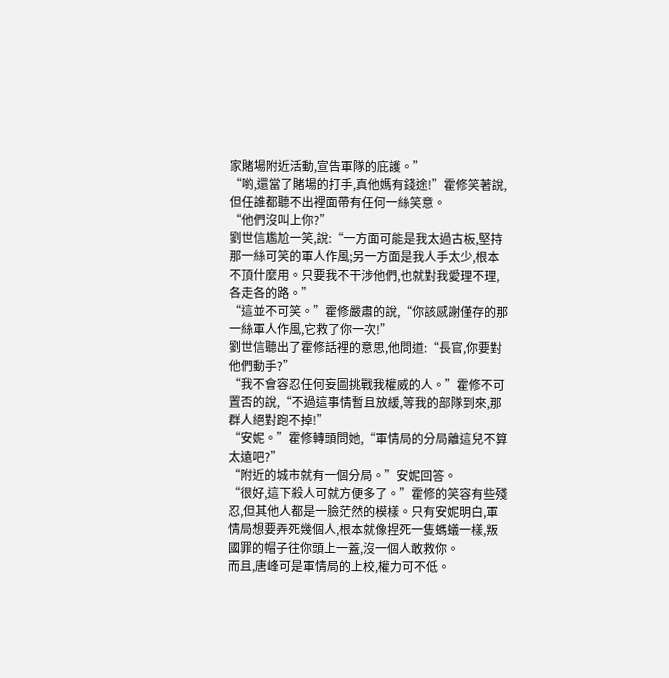家賭場附近活動,宣告軍隊的庇護。”
“喲,還當了賭場的打手,真他媽有錢途!”霍修笑著說,但任誰都聽不出裡面帶有任何一絲笑意。
“他們沒叫上你?”
劉世信尷尬一笑,說:“一方面可能是我太過古板,堅持那一絲可笑的軍人作風;另一方面是我人手太少,根本不頂什麼用。只要我不干涉他們,也就對我愛理不理,各走各的路。”
“這並不可笑。”霍修嚴肅的說,“你該感謝僅存的那一絲軍人作風,它救了你一次!”
劉世信聽出了霍修話裡的意思,他問道:“長官,你要對他們動手?”
“我不會容忍任何妄圖挑戰我權威的人。”霍修不可置否的說,“不過這事情暫且放緩,等我的部隊到來,那群人絕對跑不掉!”
“安妮。”霍修轉頭問她,“軍情局的分局離這兒不算太遠吧?”
“附近的城市就有一個分局。”安妮回答。
“很好,這下殺人可就方便多了。”霍修的笑容有些殘忍,但其他人都是一臉茫然的模樣。只有安妮明白,軍情局想要弄死幾個人,根本就像捏死一隻螞蟻一樣,叛國罪的帽子往你頭上一蓋,沒一個人敢救你。
而且,唐峰可是軍情局的上校,權力可不低。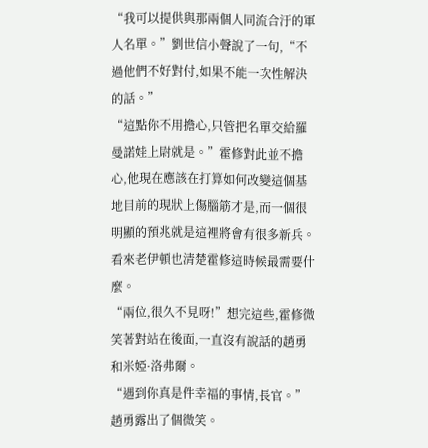“我可以提供與那兩個人同流合汙的軍人名單。”劉世信小聲說了一句,“不過他們不好對付,如果不能一次性解決的話。”
“這點你不用擔心,只管把名單交給羅曼諾娃上尉就是。”霍修對此並不擔心,他現在應該在打算如何改變這個基地目前的現狀上傷腦筋才是,而一個很明顯的預兆就是這裡將會有很多新兵。
看來老伊頓也清楚霍修這時候最需要什麼。
“兩位,很久不見呀!”想完這些,霍修微笑著對站在後面,一直沒有說話的趙勇和米婭·洛弗爾。
“遇到你真是件幸福的事情,長官。”趙勇露出了個微笑。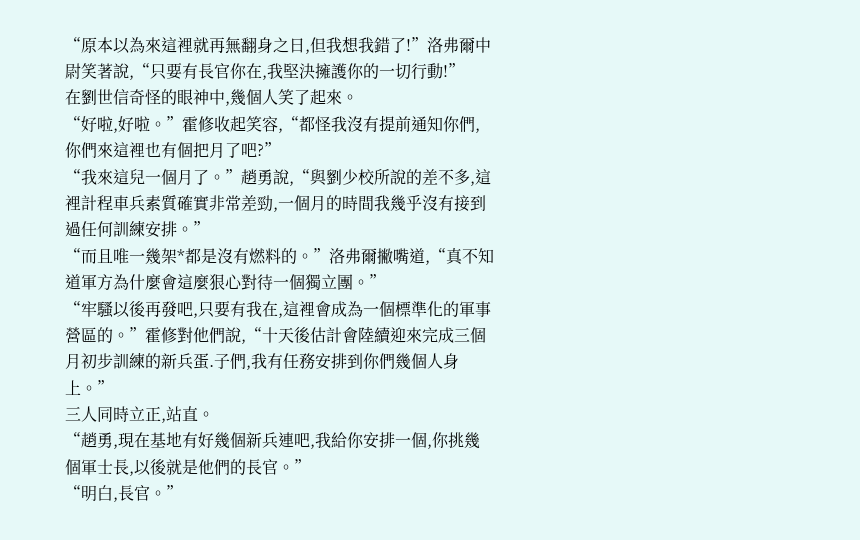“原本以為來這裡就再無翻身之日,但我想我錯了!”洛弗爾中尉笑著說,“只要有長官你在,我堅決擁護你的一切行動!”
在劉世信奇怪的眼神中,幾個人笑了起來。
“好啦,好啦。”霍修收起笑容,“都怪我沒有提前通知你們,你們來這裡也有個把月了吧?”
“我來這兒一個月了。”趙勇說,“與劉少校所說的差不多,這裡計程車兵素質確實非常差勁,一個月的時間我幾乎沒有接到過任何訓練安排。”
“而且唯一幾架*都是沒有燃料的。”洛弗爾撇嘴道,“真不知道軍方為什麼會這麼狠心對待一個獨立團。”
“牢騷以後再發吧,只要有我在,這裡會成為一個標準化的軍事營區的。”霍修對他們說,“十天後估計會陸續迎來完成三個月初步訓練的新兵蛋.子們,我有任務安排到你們幾個人身上。”
三人同時立正,站直。
“趙勇,現在基地有好幾個新兵連吧,我給你安排一個,你挑幾個軍士長,以後就是他們的長官。”
“明白,長官。”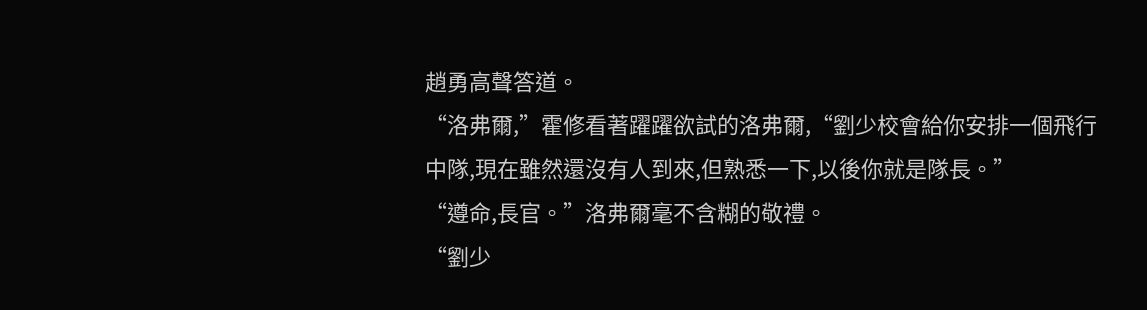趙勇高聲答道。
“洛弗爾,”霍修看著躍躍欲試的洛弗爾,“劉少校會給你安排一個飛行中隊,現在雖然還沒有人到來,但熟悉一下,以後你就是隊長。”
“遵命,長官。”洛弗爾毫不含糊的敬禮。
“劉少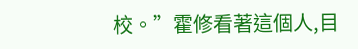校。”霍修看著這個人,目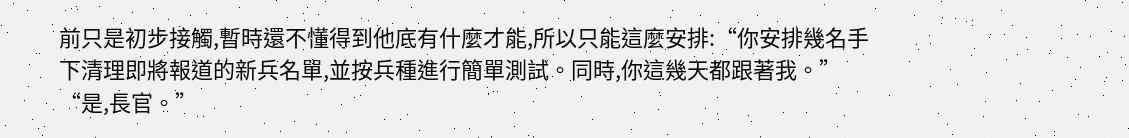前只是初步接觸,暫時還不懂得到他底有什麼才能,所以只能這麼安排:“你安排幾名手下清理即將報道的新兵名單,並按兵種進行簡單測試。同時,你這幾天都跟著我。”
“是,長官。”